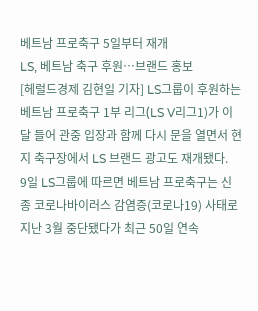베트남 프로축구 5일부터 재개
LS, 베트남 축구 후원…브랜드 홍보
[헤럴드경제 김현일 기자] LS그룹이 후원하는 베트남 프로축구 1부 리그(LS V리그1)가 이달 들어 관중 입장과 함께 다시 문을 열면서 현지 축구장에서 LS 브랜드 광고도 재개됐다.
9일 LS그룹에 따르면 베트남 프로축구는 신종 코로나바이러스 감염증(코로나19) 사태로 지난 3월 중단됐다가 최근 50일 연속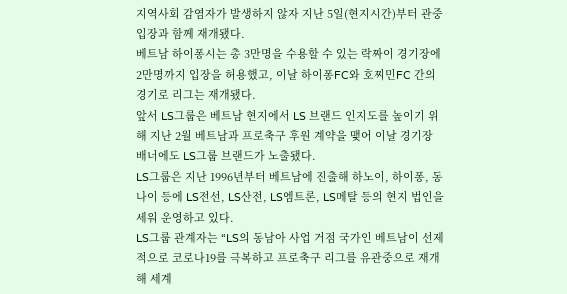지역사회 감염자가 발생하지 않자 지난 5일(현지시간)부터 관중 입장과 함께 재개됐다.
베트남 하이퐁시는 총 3만명을 수용할 수 있는 락짜이 경기장에 2만명까지 입장을 허용했고, 이날 하이퐁FC와 호찌민FC 간의 경기로 리그는 재개됐다.
앞서 LS그룹은 베트남 현지에서 LS 브랜드 인지도를 높이기 위해 지난 2월 베트남과 프로축구 후원 계약을 맺어 이날 경기장 배너에도 LS그룹 브랜드가 노출됐다.
LS그룹은 지난 1996년부터 베트남에 진출해 하노이, 하이퐁, 동나이 등에 LS전선, LS산전, LS엠트론, LS메탈 등의 현지 법인을 세워 운영하고 있다.
LS그룹 관계자는 “LS의 동남아 사업 거점 국가인 베트남이 선제적으로 코로나19를 극복하고 프로축구 리그를 유관중으로 재개해 세계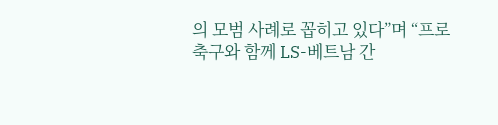의 모범 사례로 꼽히고 있다”며 “프로축구와 함께 LS-베트남 간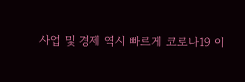사업 및 경제 역시 빠르게 코로나19 이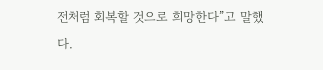전처럼 회복할 것으로 희망한다”고 말했다.